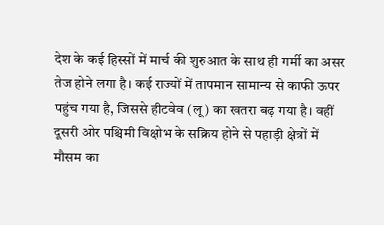देश के कई हिस्सों में मार्च की शुरुआत के साथ ही गर्मी का असर तेज होने लगा है। कई राज्यों में तापमान सामान्य से काफी ऊपर पहुंच गया है, जिससे हीटवेव (लू) का खतरा बढ़ गया है। वहीं दूसरी ओर पश्चिमी विक्षोभ के सक्रिय होने से पहाड़ी क्षेत्रों में मौसम का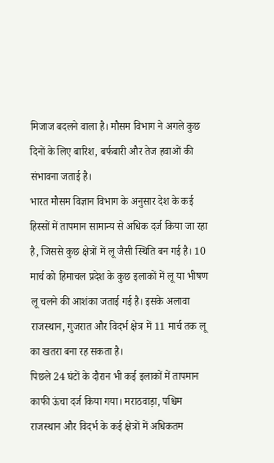मिजाज बदलने वाला है। मौसम विभाग ने अगले कुछ दिनों के लिए बारिश, बर्फबारी और तेज हवाओं की संभावना जताई है।
भारत मौसम विज्ञान विभाग के अनुसार देश के कई हिस्सों में तापमान सामान्य से अधिक दर्ज किया जा रहा है, जिससे कुछ क्षेत्रों में लू जैसी स्थिति बन गई है। 10 मार्च को हिमाचल प्रदेश के कुछ इलाकों में लू या भीषण लू चलने की आशंका जताई गई है। इसके अलावा राजस्थान, गुजरात और विदर्भ क्षेत्र में 11 मार्च तक लू का खतरा बना रह सकता है।
पिछले 24 घंटों के दौरान भी कई इलाकों में तापमान काफी ऊंचा दर्ज किया गया। मराठवाड़ा, पश्चिम राजस्थान और विदर्भ के कई क्षेत्रों में अधिकतम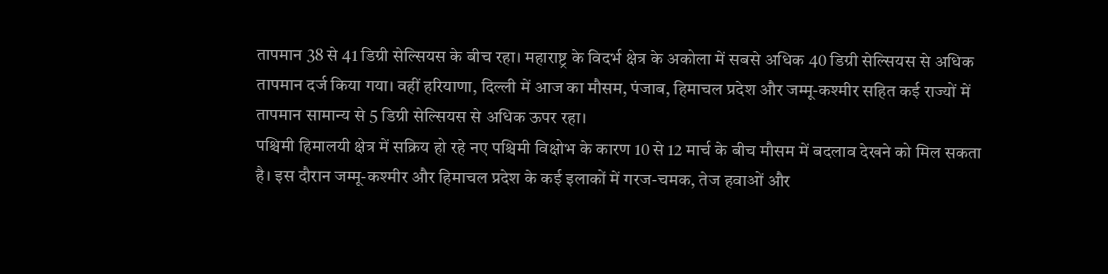तापमान 38 से 41 डिग्री सेल्सियस के बीच रहा। महाराष्ट्र के विदर्भ क्षेत्र के अकोला में सबसे अधिक 40 डिग्री सेल्सियस से अधिक तापमान दर्ज किया गया। वहीं हरियाणा, दिल्ली में आज का मौसम, पंजाब, हिमाचल प्रदेश और जम्मू-कश्मीर सहित कई राज्यों में तापमान सामान्य से 5 डिग्री सेल्सियस से अधिक ऊपर रहा।
पश्चिमी हिमालयी क्षेत्र में सक्रिय हो रहे नए पश्चिमी विक्षोभ के कारण 10 से 12 मार्च के बीच मौसम में बदलाव देखने को मिल सकता है। इस दौरान जम्मू-कश्मीर और हिमाचल प्रदेश के कई इलाकों में गरज-चमक, तेज हवाओं और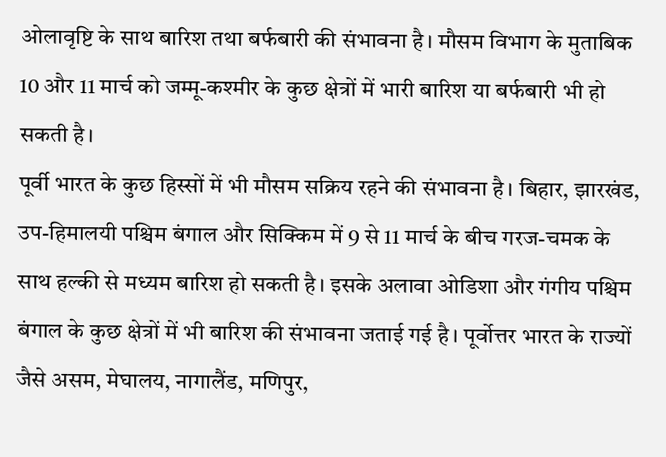ओलावृष्टि के साथ बारिश तथा बर्फबारी की संभावना है। मौसम विभाग के मुताबिक 10 और 11 मार्च को जम्मू-कश्मीर के कुछ क्षेत्रों में भारी बारिश या बर्फबारी भी हो सकती है।
पूर्वी भारत के कुछ हिस्सों में भी मौसम सक्रिय रहने की संभावना है। बिहार, झारखंड, उप-हिमालयी पश्चिम बंगाल और सिक्किम में 9 से 11 मार्च के बीच गरज-चमक के साथ हल्की से मध्यम बारिश हो सकती है। इसके अलावा ओडिशा और गंगीय पश्चिम बंगाल के कुछ क्षेत्रों में भी बारिश की संभावना जताई गई है। पूर्वोत्तर भारत के राज्यों जैसे असम, मेघालय, नागालैंड, मणिपुर,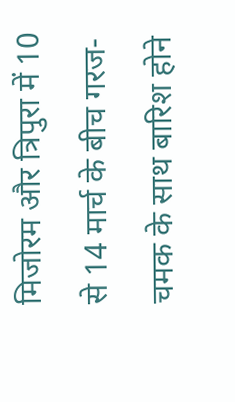मिजोरम और त्रिपुरा में 10 से 14 मार्च के बीच गरज-चमक के साथ बारिश होने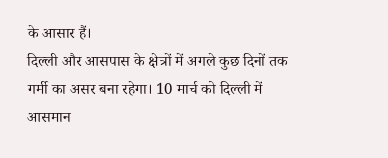के आसार हैं।
दिल्ली और आसपास के क्षेत्रों में अगले कुछ दिनों तक गर्मी का असर बना रहेगा। 10 मार्च को दिल्ली में आसमान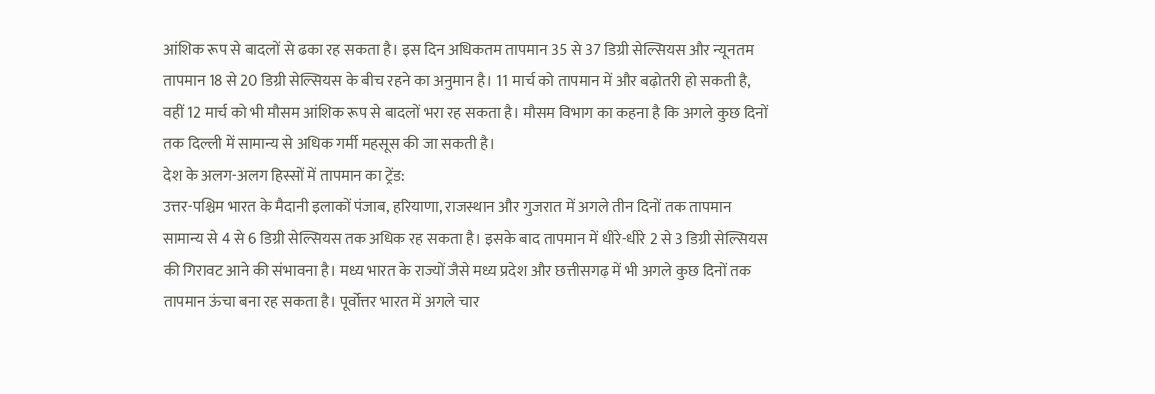आंशिक रूप से बादलों से ढका रह सकता है। इस दिन अधिकतम तापमान 35 से 37 डिग्री सेल्सियस और न्यूनतम तापमान 18 से 20 डिग्री सेल्सियस के बीच रहने का अनुमान है। 11 मार्च को तापमान में और बढ़ोतरी हो सकती है, वहीं 12 मार्च को भी मौसम आंशिक रूप से बादलों भरा रह सकता है। मौसम विभाग का कहना है कि अगले कुछ दिनों तक दिल्ली में सामान्य से अधिक गर्मी महसूस की जा सकती है।
देश के अलग-अलग हिस्सों में तापमान का ट्रेंड:
उत्तर-पश्चिम भारत के मैदानी इलाकों पंजाब, हरियाणा, राजस्थान और गुजरात में अगले तीन दिनों तक तापमान सामान्य से 4 से 6 डिग्री सेल्सियस तक अधिक रह सकता है। इसके बाद तापमान में धीरे-धीरे 2 से 3 डिग्री सेल्सियस की गिरावट आने की संभावना है। मध्य भारत के राज्यों जैसे मध्य प्रदेश और छत्तीसगढ़ में भी अगले कुछ दिनों तक तापमान ऊंचा बना रह सकता है। पूर्वोत्तर भारत में अगले चार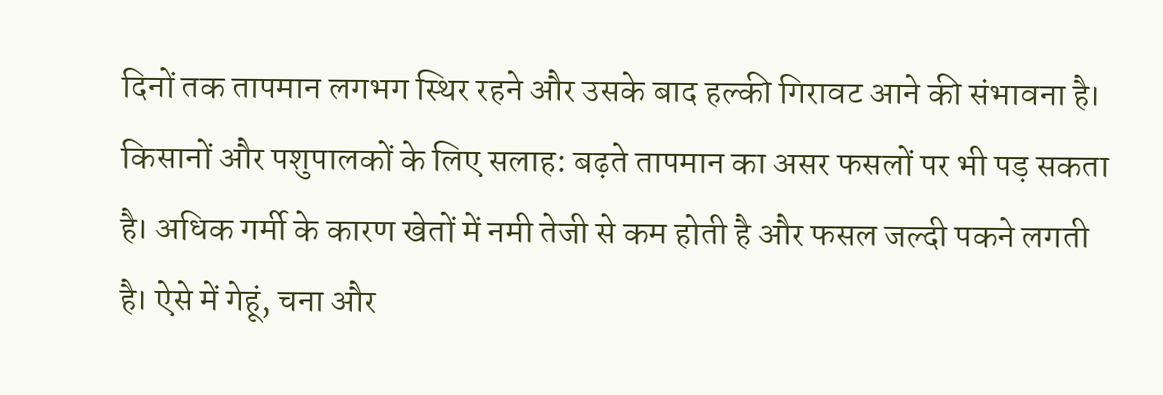दिनों तक तापमान लगभग स्थिर रहने और उसके बाद हल्की गिरावट आने की संभावना है।
किसानों और पशुपालकों के लिए सलाह: बढ़ते तापमान का असर फसलों पर भी पड़ सकता है। अधिक गर्मी के कारण खेतों में नमी तेजी से कम होती है और फसल जल्दी पकने लगती है। ऐसे में गेहूं, चना और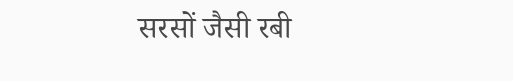सरसों जैसी रबी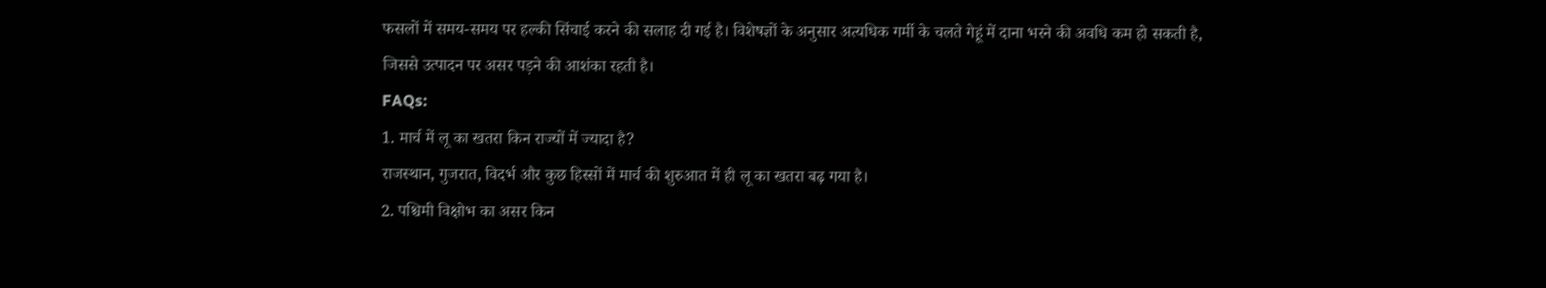फसलों में समय-समय पर हल्की सिंचाई करने की सलाह दी गई है। विशेषज्ञों के अनुसार अत्यधिक गर्मी के चलते गेहूं में दाना भरने की अवधि कम हो सकती है, जिससे उत्पादन पर असर पड़ने की आशंका रहती है।
FAQs:
1. मार्च में लू का खतरा किन राज्यों में ज्यादा है?
राजस्थान, गुजरात, विदर्भ और कुछ हिस्सों में मार्च की शुरुआत में ही लू का खतरा बढ़ गया है।
2. पश्चिमी विक्षोभ का असर किन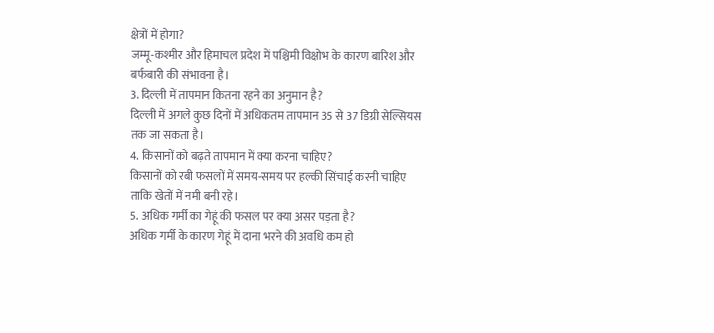क्षेत्रों में होगा?
जम्मू-कश्मीर और हिमाचल प्रदेश में पश्चिमी विक्षोभ के कारण बारिश और बर्फबारी की संभावना है।
3. दिल्ली में तापमान कितना रहने का अनुमान है?
दिल्ली में अगले कुछ दिनों में अधिकतम तापमान 35 से 37 डिग्री सेल्सियस तक जा सकता है।
4. किसानों को बढ़ते तापमान में क्या करना चाहिए?
किसानों को रबी फसलों में समय-समय पर हल्की सिंचाई करनी चाहिए ताकि खेतों में नमी बनी रहे।
5. अधिक गर्मी का गेहूं की फसल पर क्या असर पड़ता है?
अधिक गर्मी के कारण गेहूं में दाना भरने की अवधि कम हो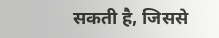सकती है, जिससे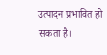उत्पादन प्रभावित हो सकता है।